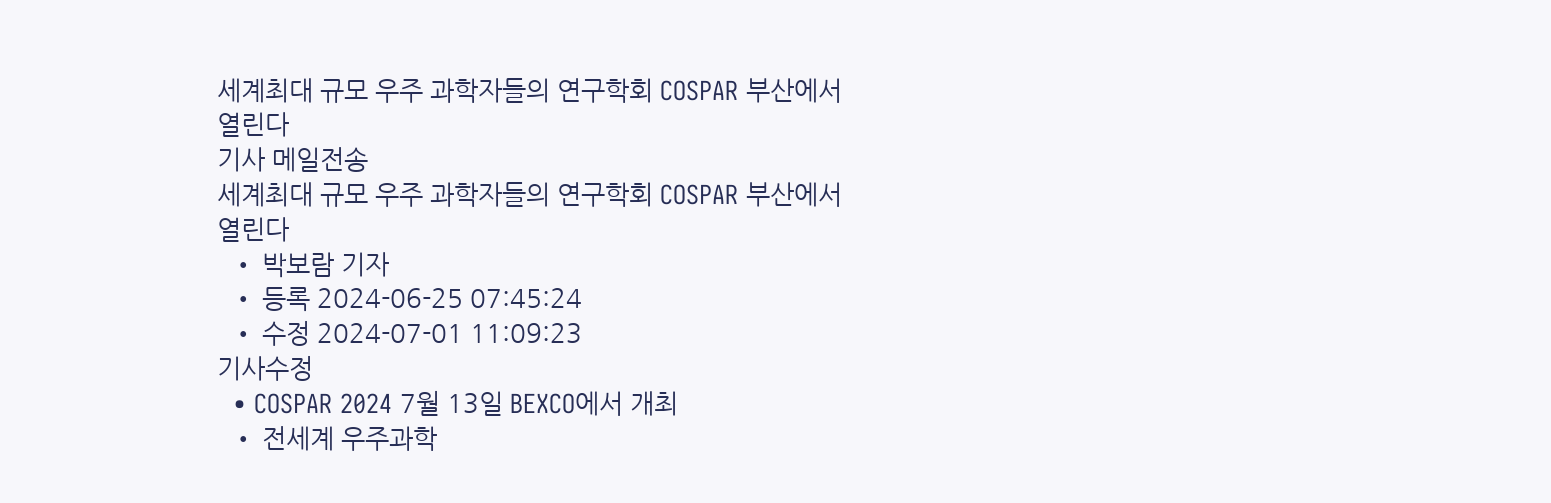세계최대 규모 우주 과학자들의 연구학회 COSPAR 부산에서 열린다
기사 메일전송
세계최대 규모 우주 과학자들의 연구학회 COSPAR 부산에서 열린다
  • 박보람 기자
  • 등록 2024-06-25 07:45:24
  • 수정 2024-07-01 11:09:23
기사수정
  • COSPAR 2024 7월 13일 BEXCO에서 개최
  • 전세계 우주과학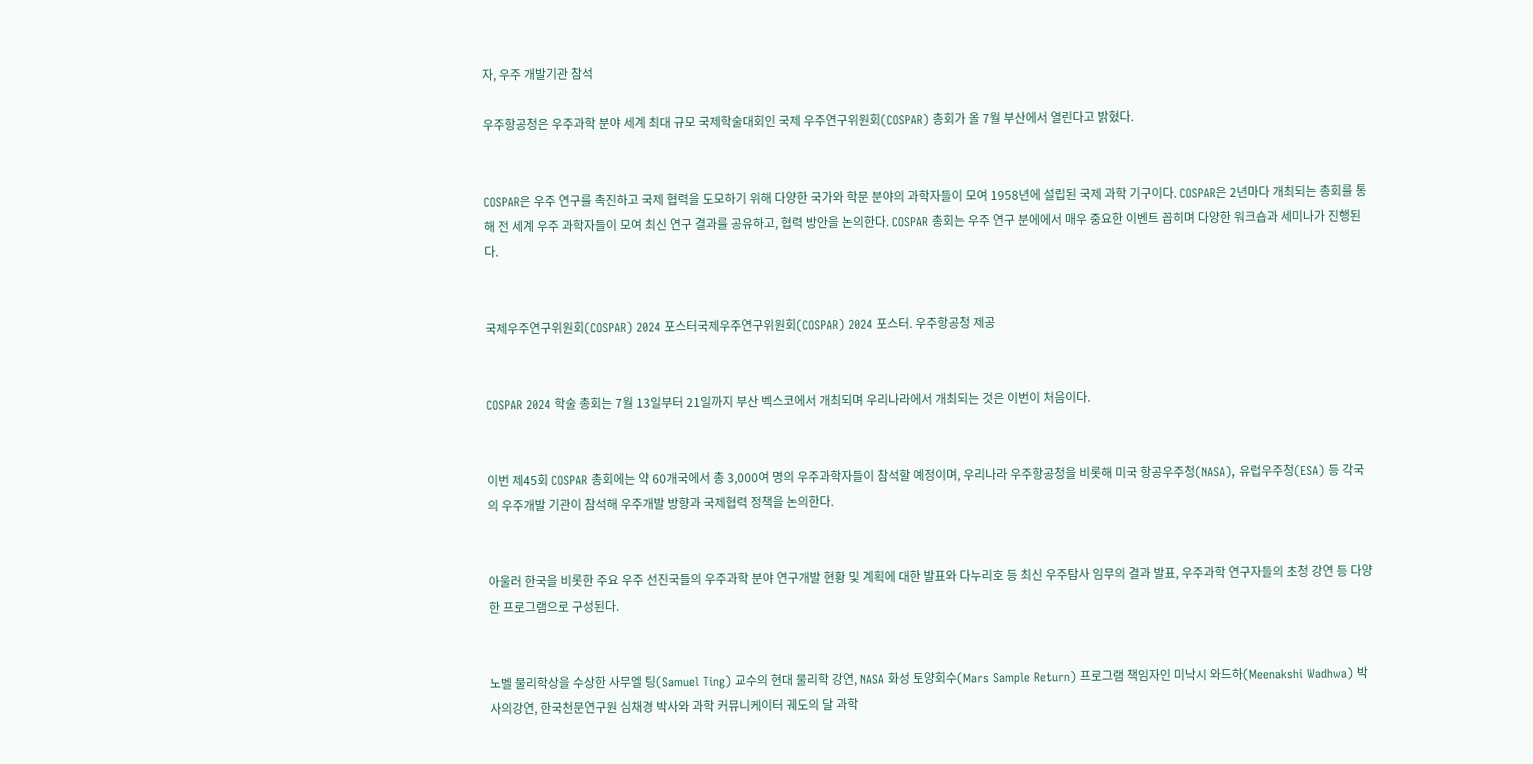자, 우주 개발기관 참석

우주항공청은 우주과학 분야 세계 최대 규모 국제학술대회인 국제 우주연구위원회(COSPAR) 총회가 올 7월 부산에서 열린다고 밝혔다.


COSPAR은 우주 연구를 촉진하고 국제 협력을 도모하기 위해 다양한 국가와 학문 분야의 과학자들이 모여 1958년에 설립된 국제 과학 기구이다. COSPAR은 2년마다 개최되는 총회를 통해 전 세계 우주 과학자들이 모여 최신 연구 결과를 공유하고, 협력 방안을 논의한다. COSPAR 총회는 우주 연구 분에에서 매우 중요한 이벤트 꼽히며 다양한 워크숍과 세미나가 진행된다.


국제우주연구위원회(COSPAR) 2024 포스터국제우주연구위원회(COSPAR) 2024 포스터. 우주항공청 제공


COSPAR 2024 학술 총회는 7월 13일부터 21일까지 부산 벡스코에서 개최되며 우리나라에서 개최되는 것은 이번이 처음이다.


이번 제45회 COSPAR 총회에는 약 60개국에서 총 3,000여 명의 우주과학자들이 참석할 예정이며, 우리나라 우주항공청을 비롯해 미국 항공우주청(NASA), 유럽우주청(ESA) 등 각국의 우주개발 기관이 참석해 우주개발 방향과 국제협력 정책을 논의한다.


아울러 한국을 비롯한 주요 우주 선진국들의 우주과학 분야 연구개발 현황 및 계획에 대한 발표와 다누리호 등 최신 우주탐사 임무의 결과 발표, 우주과학 연구자들의 초청 강연 등 다양한 프로그램으로 구성된다.


노벨 물리학상을 수상한 사무엘 팅(Samuel Ting) 교수의 현대 물리학 강연, NASA 화성 토양회수(Mars Sample Return) 프로그램 책임자인 미낙시 와드하(Meenakshi Wadhwa) 박사의강연, 한국천문연구원 심채경 박사와 과학 커뮤니케이터 궤도의 달 과학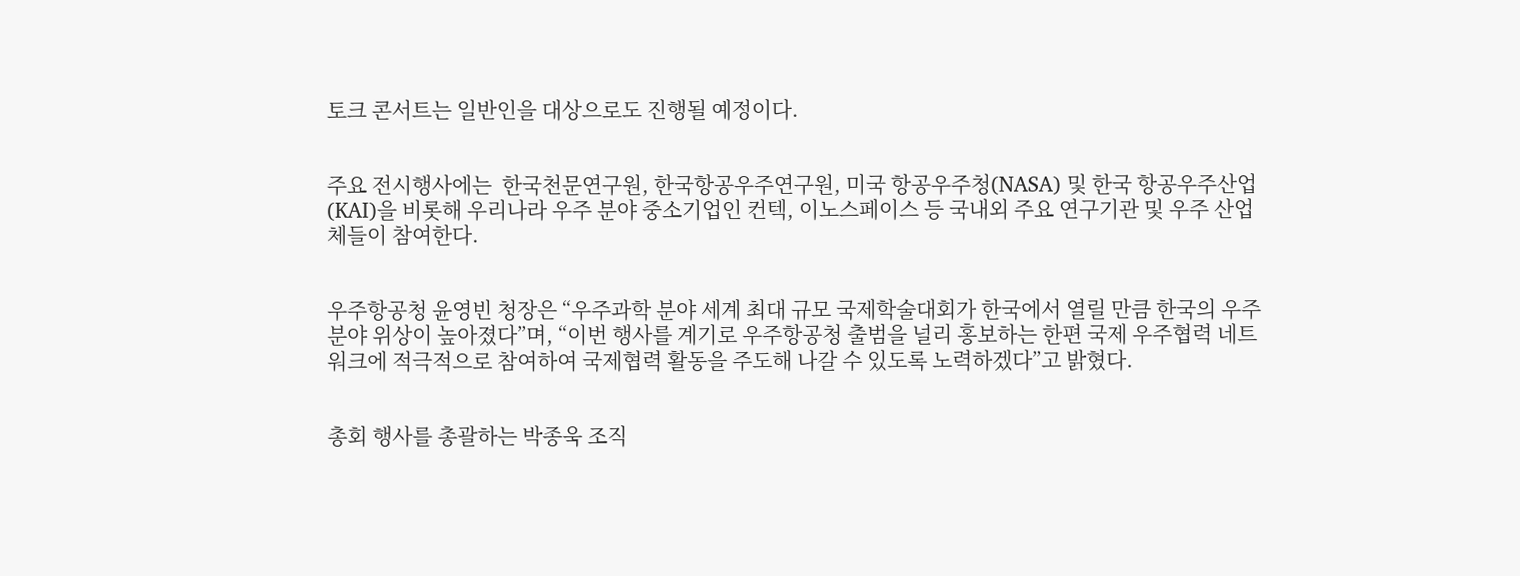토크 콘서트는 일반인을 대상으로도 진행될 예정이다.


주요 전시행사에는  한국천문연구원, 한국항공우주연구원, 미국 항공우주청(NASA) 및 한국 항공우주산업(KAI)을 비롯해 우리나라 우주 분야 중소기업인 컨텍, 이노스페이스 등 국내외 주요 연구기관 및 우주 산업체들이 참여한다.


우주항공청 윤영빈 청장은 “우주과학 분야 세계 최대 규모 국제학술대회가 한국에서 열릴 만큼 한국의 우주 분야 위상이 높아졌다”며, “이번 행사를 계기로 우주항공청 출범을 널리 홍보하는 한편 국제 우주협력 네트워크에 적극적으로 참여하여 국제협력 활동을 주도해 나갈 수 있도록 노력하겠다”고 밝혔다.


총회 행사를 총괄하는 박종욱 조직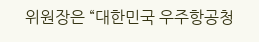위원장은 “대한민국 우주항공청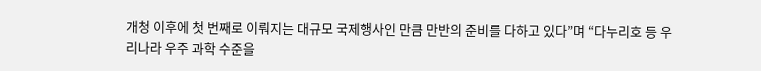개청 이후에 첫 번째로 이뤄지는 대규모 국제행사인 만큼 만반의 준비를 다하고 있다”며 “다누리호 등 우리나라 우주 과학 수준을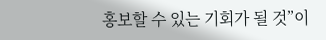홍보할 수 있는 기회가 될 것”이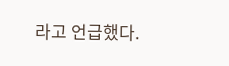라고 언급했다.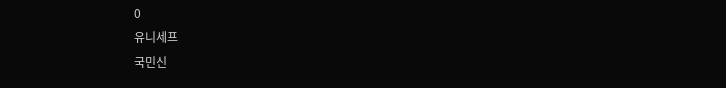0
유니세프
국민신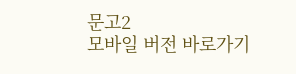문고2
모바일 버전 바로가기